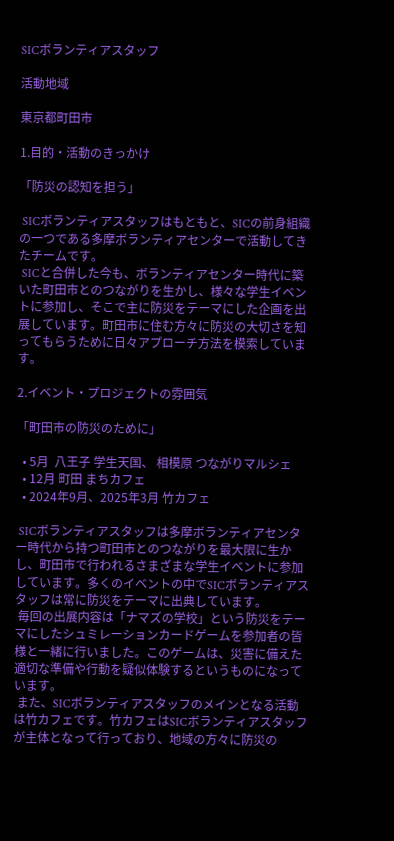SICボランティアスタッフ

活動地域

東京都町田市

1.目的・活動のきっかけ

「防災の認知を担う」

 SICボランティアスタッフはもともと、SICの前身組織の一つである多摩ボランティアセンターで活動してきたチームです。
 SICと合併した今も、ボランティアセンター時代に築いた町田市とのつながりを生かし、様々な学生イベントに参加し、そこで主に防災をテーマにした企画を出展しています。町田市に住む方々に防災の大切さを知ってもらうために日々アプローチ方法を模索しています。

2.イベント・プロジェクトの雰囲気

「町田市の防災のために」

  • 5月  八王子 学生天国、 相模原 つながりマルシェ
  • 12月 町田 まちカフェ
  • 2024年9月、2025年3月 竹カフェ

 SICボランティアスタッフは多摩ボランティアセンター時代から持つ町田市とのつながりを最大限に生かし、町田市で行われるさまざまな学生イベントに参加しています。多くのイベントの中でSICボランティアスタッフは常に防災をテーマに出典しています。
 毎回の出展内容は「ナマズの学校」という防災をテーマにしたシュミレーションカードゲームを参加者の皆様と一緒に行いました。このゲームは、災害に備えた適切な準備や行動を疑似体験するというものになっています。
 また、SICボランティアスタッフのメインとなる活動は竹カフェです。竹カフェはSICボランティアスタッフが主体となって行っており、地域の方々に防災の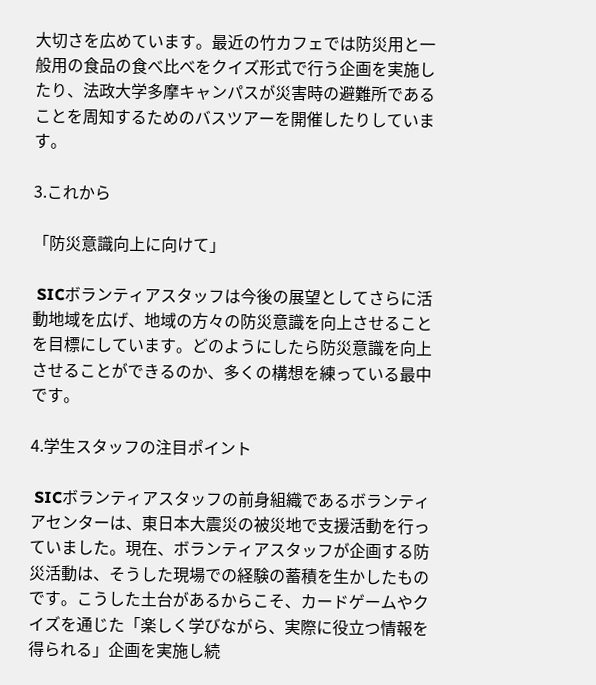大切さを広めています。最近の竹カフェでは防災用と一般用の食品の食べ比べをクイズ形式で行う企画を実施したり、法政大学多摩キャンパスが災害時の避難所であることを周知するためのバスツアーを開催したりしています。

3.これから

「防災意識向上に向けて」

 SICボランティアスタッフは今後の展望としてさらに活動地域を広げ、地域の方々の防災意識を向上させることを目標にしています。どのようにしたら防災意識を向上させることができるのか、多くの構想を練っている最中です。

4.学生スタッフの注目ポイント

 SICボランティアスタッフの前身組織であるボランティアセンターは、東日本大震災の被災地で支援活動を行っていました。現在、ボランティアスタッフが企画する防災活動は、そうした現場での経験の蓄積を生かしたものです。こうした土台があるからこそ、カードゲームやクイズを通じた「楽しく学びながら、実際に役立つ情報を得られる」企画を実施し続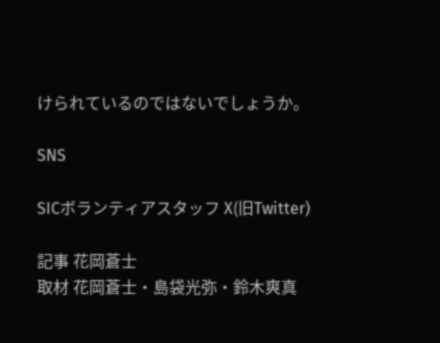けられているのではないでしょうか。

SNS

SICボランティアスタッフ X(旧Twitter)

記事 花岡蒼士
取材 花岡蒼士・島袋光弥・鈴木爽真